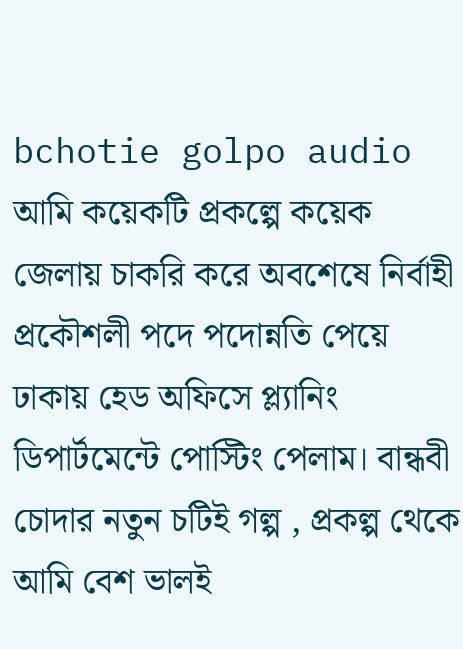bchotie golpo audio আমি কয়েকটি প্রকল্পে কয়েক জেলায় চাকরি করে অবশেষে নির্বাহী প্রকৌশলী পদে পদোন্নতি পেয়ে ঢাকায় হেড অফিসে প্ল্যানিং ডিপার্টমেন্টে পোস্টিং পেলাম। বান্ধবী চোদার নতুন চটিই গল্প , প্রকল্প থেকে আমি বেশ ভালই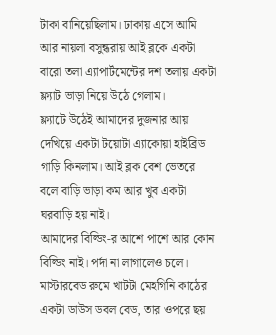টাকা বানিয়েছিলাম। ঢাকায় এসে আমি আর নায়লা বসুন্ধরায় আই ব্লকে একটা বারো তলা এ্যাপার্টমেন্টের দশ তলায় একটা ফ্ল্যাট ভাড়া নিয়ে উঠে গেলাম।
ফ্ল্যাটে উঠেই আমাদের দুজনার আয় দেখিয়ে একটা টয়োটা এ্যাকোয়া হাইব্রিড গাড়ি কিনলাম। আই ব্লক বেশ ভেতরে বলে বাড়ি ভাড়া কম আর খুব একটা ঘরবাড়ি হয় নাই।
আমাদের বিল্ডিং-র আশে পাশে আর কোন বিল্ডিং নাই। পর্দা না লাগালেও চলে। মাস্টারবেড রুমে খাটটা মেহগিনি কাঠের একটা ডাউস ডবল বেড, তার ওপরে ছয়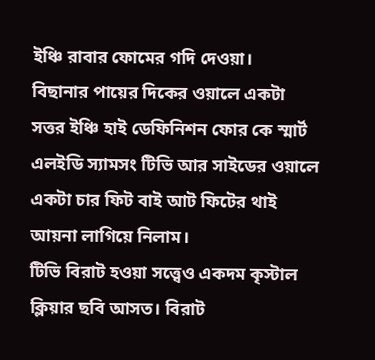ইঞ্চি রাবার ফোমের গদি দেওয়া।
বিছানার পায়ের দিকের ওয়ালে একটা সত্তর ইঞ্চি হাই ডেফিনিশন ফোর কে স্মার্ট এলইডি স্যামসং টিভি আর সাইডের ওয়ালে একটা চার ফিট বাই আট ফিটের থাই আয়না লাগিয়ে নিলাম।
টিভি বিরাট হওয়া সত্ত্বেও একদম কৃস্টাল ক্লিয়ার ছবি আসত। বিরাট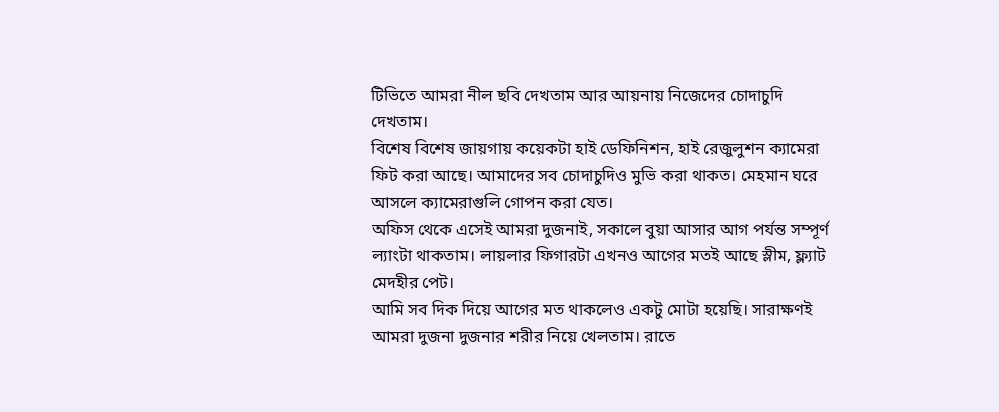টিভিতে আমরা নীল ছবি দেখতাম আর আয়নায় নিজেদের চোদাচুদি দেখতাম।
বিশেষ বিশেষ জায়গায় কয়েকটা হাই ডেফিনিশন, হাই রেজুলুশন ক্যামেরা ফিট করা আছে। আমাদের সব চোদাচুদিও মুভি করা থাকত। মেহমান ঘরে আসলে ক্যামেরাগুলি গোপন করা যেত।
অফিস থেকে এসেই আমরা দুজনাই, সকালে বুয়া আসার আগ পর্যন্ত সম্পূর্ণ ল্যাংটা থাকতাম। লায়লার ফিগারটা এখনও আগের মতই আছে স্লীম, ফ্ল্যাট মেদহীর পেট।
আমি সব দিক দিয়ে আগের মত থাকলেও একটু মোটা হয়েছি। সারাক্ষণই আমরা দুজনা দুজনার শরীর নিয়ে খেলতাম। রাতে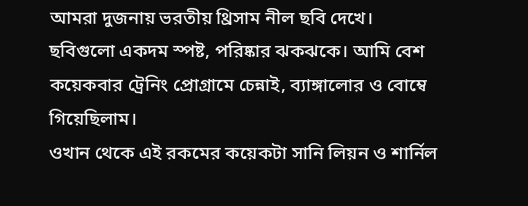আমরা দুজনায় ভরতীয় থ্রিসাম নীল ছবি দেখে।
ছবিগুলো একদম স্পষ্ট, পরিষ্কার ঝকঝকে। আমি বেশ কয়েকবার ট্রেনিং প্রোগ্রামে চেন্নাই, ব্যাঙ্গালোর ও বোম্বে গিয়েছিলাম।
ওখান থেকে এই রকমের কয়েকটা সানি লিয়ন ও শার্নিল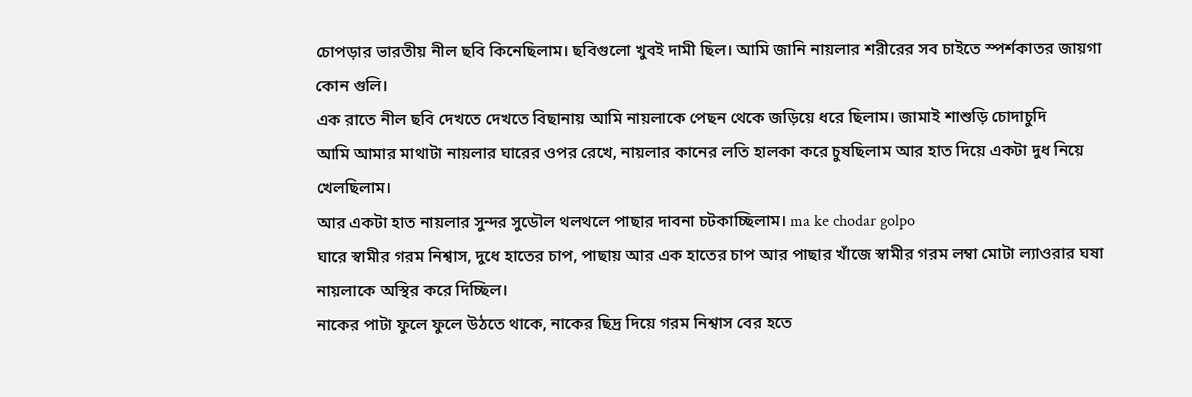চোপড়ার ভারতীয় নীল ছবি কিনেছিলাম। ছবিগুলো খুবই দামী ছিল। আমি জানি নায়লার শরীরের সব চাইতে স্পর্শকাতর জায়গা কোন গুলি।
এক রাতে নীল ছবি দেখতে দেখতে বিছানায় আমি নায়লাকে পেছন থেকে জড়িয়ে ধরে ছিলাম। জামাই শাশুড়ি চোদাচুদি
আমি আমার মাথাটা নায়লার ঘারের ওপর রেখে, নায়লার কানের লতি হালকা করে চুষছিলাম আর হাত দিয়ে একটা দুধ নিয়ে খেলছিলাম।
আর একটা হাত নায়লার সুন্দর সুডৌল থলথলে পাছার দাবনা চটকাচ্ছিলাম। ma ke chodar golpo
ঘারে স্বামীর গরম নিশ্বাস, দুধে হাতের চাপ, পাছায় আর এক হাতের চাপ আর পাছার খাঁজে স্বামীর গরম লম্বা মোটা ল্যাওরার ঘষা নায়লাকে অস্থির করে দিচ্ছিল।
নাকের পাটা ফুলে ফুলে উঠতে থাকে, নাকের ছিদ্র দিয়ে গরম নিশ্বাস বের হতে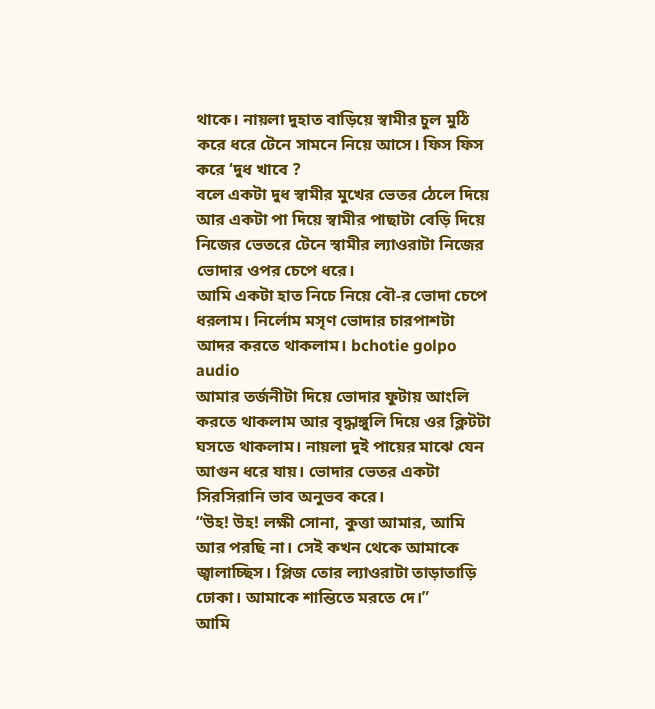থাকে। নায়লা দুহাত বাড়িয়ে স্বামীর চুল মুঠি করে ধরে টেনে সামনে নিয়ে আসে। ফিস ফিস করে ‘দুধ খাবে ?
বলে একটা দুধ স্বামীর মুখের ভেতর ঠেলে দিয়ে আর একটা পা দিয়ে স্বামীর পাছাটা বেড়ি দিয়ে নিজের ভেতরে টেনে স্বামীর ল্যাওরাটা নিজের ভোদার ওপর চেপে ধরে।
আমি একটা হাত নিচে নিয়ে বৌ-র ভোদা চেপে ধরলাম। নির্লোম মসৃণ ভোদার চারপাশটা আদর করতে থাকলাম। bchotie golpo audio
আমার তর্জনীটা দিয়ে ভোদার ফুটায় আংলি করতে থাকলাম আর বৃদ্ধাঙ্গুলি দিয়ে ওর ক্লিটটা ঘসতে থাকলাম। নায়লা দুই পায়ের মাঝে যেন আগুন ধরে যায়। ভোদার ভেতর একটা সিরসিরানি ভাব অনুভব করে।
“উহ! উহ! লক্ষী সোনা, কুত্তা আমার, আমি আর পরছি না। সেই কখন থেকে আমাকে জ্বালাচ্ছিস। প্লিজ তোর ল্যাওরাটা তাড়াতাড়ি ঢোকা। আমাকে শান্তিতে মরতে দে।”
আমি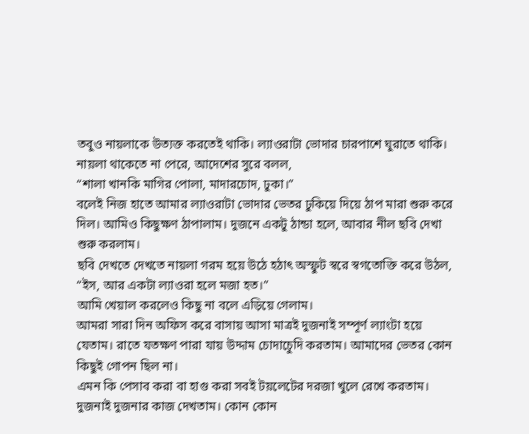তবুও নায়লাকে উত্যক্ত করতেই থাকি। ল্যাওরাটা ভোদার চারপাশে ঘুরাতে থাকি। নায়লা থাকেতে না পেরে, আদেশের সুরে বলল,
“শালা খানকি মাগির পোলা, মাদারচোদ, ঢুকা।”
বলেই নিজ হাতে আমার ল্যাওরাটা ভোদার ভেতর ঢুকিয়ে দিয়ে ঠাপ মারা শুরু করে দিল। আমিও কিছুক্ষণ ঠাপালাম। দুজনে একটু ঠান্ডা হলে, আবার নীল ছবি দেখা শুরু করলাম।
ছবি দেখতে দেখতে নায়লা গরম হয়ে উঠে হঠাৎ অস্ফুট স্বরে স্বগতোক্তি করে উঠল,
“ইস, আর একটা ল্যাওরা হলে মজা হত।”
আমি খেয়াল করলেও কিছু না বলে এড়িয়ে গেলাম।
আমরা সারা দিন অফিস করে বাসায় আসা মাত্রই দুজনাই সম্পূর্ণ ল্যাংটা হয়ে যেতাম। রাতে যতক্ষণ পারা যায় উদ্দাম চোদাচেুদি করতাম। আমাদের ভেতর কোন কিছুই গোপন ছিল না।
এমন কি পেসাব করা বা হাগু করা সবই টয়লেটের দরজা খুলে রেখে করতাম। দুজনাই দুজনার কাজ দেখতাম। কোন কোন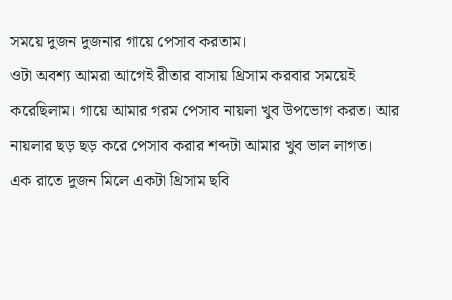সময়ে দুজন দুজনার গায়ে পেসাব করতাম।
ওটা অবশ্য আমরা আগেই রীতার বাসায় থ্রিসাম করবার সময়েই করেছিলাম। গায়ে আমার গরম পেসাব নায়লা খুব উপভোগ করত। আর নায়লার ছড় ছড় করে পেসাব করার শব্দটা আমার খুব ভাল লাগত।
এক রাতে দুজন মিলে একটা থ্রিসাম ছবি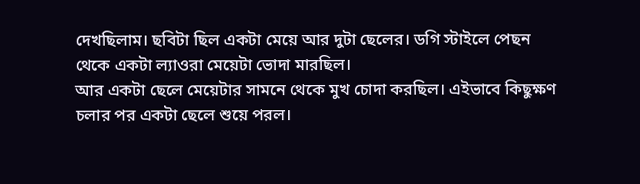দেখছিলাম। ছবিটা ছিল একটা মেয়ে আর দুটা ছেলের। ডগি স্টাইলে পেছন থেকে একটা ল্যাওরা মেয়েটা ভোদা মারছিল।
আর একটা ছেলে মেয়েটার সামনে থেকে মুখ চোদা করছিল। এইভাবে কিছুক্ষণ চলার পর একটা ছেলে শুয়ে পরল।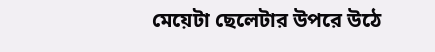মেয়েটা ছেলেটার উপরে উঠে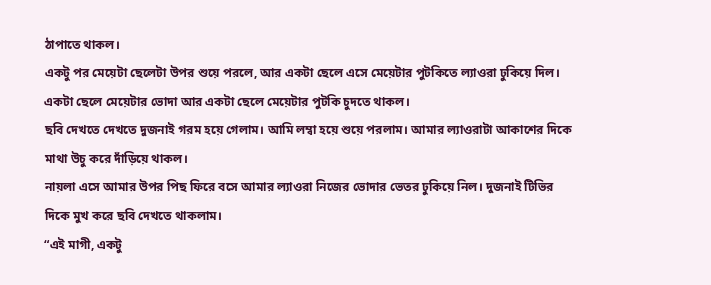ঠাপাতে থাকল।
একটু পর মেয়েটা ছেলেটা উপর শুয়ে পরলে, আর একটা ছেলে এসে মেয়েটার পুটকিতে ল্যাওরা ঢুকিয়ে দিল। একটা ছেলে মেয়েটার ভোদা আর একটা ছেলে মেয়েটার পুটকি চুদতে থাকল।
ছবি দেখতে দেখতে দুজনাই গরম হয়ে গেলাম। আমি লম্বা হয়ে শুয়ে পরলাম। আমার ল্যাওরাটা আকাশের দিকে মাথা উচু করে দাঁড়িয়ে থাকল।
নায়লা এসে আমার উপর পিছ ফিরে বসে আমার ল্যাওরা নিজের ভোদার ভেতর ঢুকিয়ে নিল। দুজনাই টিভির দিকে মুখ করে ছবি দেখতে থাকলাম।
“এই মাগী, একটু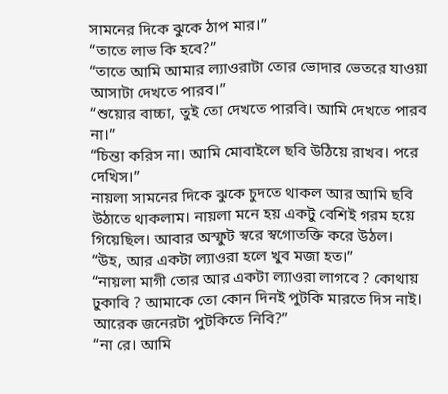সামনের দিকে ঝুকে ঠাপ মার।”
“তাতে লাভ কি হবে?”
“তাতে আমি আমার ল্যাওরাটা তোর ভোদার ভেতরে যাওয়া আসাটা দেখতে পারব।”
“শুয়োর বাচ্চা, তুই তো দেখতে পারবি। আমি দেখতে পারব না।”
“চিন্তা করিস না। আমি মোবাইলে ছবি উঠিয়ে রাখব। পরে দেখিস।”
নায়লা সামনের দিকে ঝুকে চুদতে থাকল আর আমি ছবি উঠাতে থাকলাম। নায়লা মনে হয় একটু বেশিই গরম হয়ে গিয়েছিল। আবার অস্ফুট স্বরে স্বগোতক্তি করে উঠল।
“উহ, আর একটা ল্যাওরা হলে খুব মজা হত।”
“নায়লা মাগী তোর আর একটা ল্যাওরা লাগবে ? কোথায় ঢুকাবি ? আমাকে তো কোন দিনই পুটকি মারতে দিস নাই। আরেক জনেরটা পুটকিতে নিবি?”
“না রে। আমি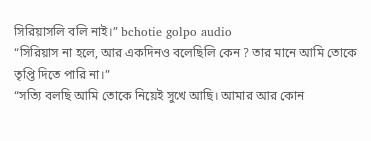সিরিয়াসলি বলি নাই।” bchotie golpo audio
“সিরিয়াস না হলে, আর একদিনও বলেছিলি কেন ? তার মানে আমি তোকে তৃপ্তি দিতে পারি না।”
“সত্যি বলছি আমি তোকে নিয়েই সুখে আছি। আমার আর কোন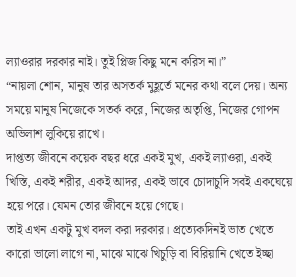ল্যাওরার দরকার নাই। তুই প্লিজ কিছু মনে করিস না।”
“নায়লা শোন, মানুষ তার অসতর্ক মুহূর্তে মনের কথা বলে দেয়। অন্য সময়ে মানুষ নিজেকে সতর্ক করে, নিজের অতৃপ্তি, নিজের গোপন অভিলাশ লুকিয়ে রাখে।
দাপ্তত্য জীবনে কয়েক বছর ধরে একই মুখ, একই ল্যাওরা, একই খিস্তি, একই শরীর, একই আদর, একই ভাবে চোদাচুদি সবই একঘেয়ে হয়ে পরে। যেমন তোর জীবনে হয়ে গেছে।
তাই এখন একটু মুখ বদল করা দরকার। প্রত্যেকদিনই ভাত খেতে কারো ভালো লাগে না, মাঝে মাঝে খিচুড়ি বা বিরিয়ানি খেতে ইচ্ছা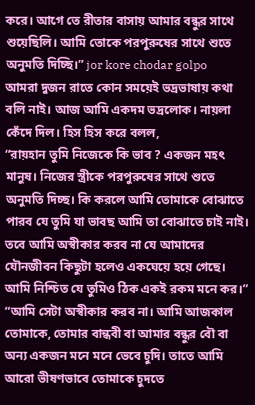করে। আগে তে রীতার বাসায় আমার বন্ধুর সাথে শুয়েছিলি। আমি তোকে পরপুরুষের সাথে শুতে অনুমতি দিচ্ছি।” jor kore chodar golpo
আমরা দুজন রাতে কোন সময়েই ভদ্রভাষায় কথা বলি নাই। আজ আমি একদম ভদ্রলোক। নায়লা কেঁদে দিল। হিস হিস করে বলল,
“রায়হান তুমি নিজেকে কি ভাব ? একজন মহৎ মানুষ। নিজের স্ত্রীকে পরপুরুষের সাথে শুতে অনুমতি দিচ্ছ। কি করলে আমি তোমাকে বোঝাতে পারব যে তুমি যা ভাবছ আমি তা বোঝাতে চাই নাই। তবে আমি অস্বীকার করব না যে আমাদের যৌনজীবন কিছুটা হলেও একঘেয়ে হয়ে গেছে। আমি নিশ্চিত যে তুমিও ঠিক একই রকম মনে কর।”
“আমি সেটা অস্বীকার করব না। আমি আজকাল তোমাকে, তোমার বান্ধবী বা আমার বন্ধুর বৌ বা অন্য একজন মনে মনে ভেবে চুদি। তাতে আমি আরো ভীষণভাবে তোমাকে চুদতে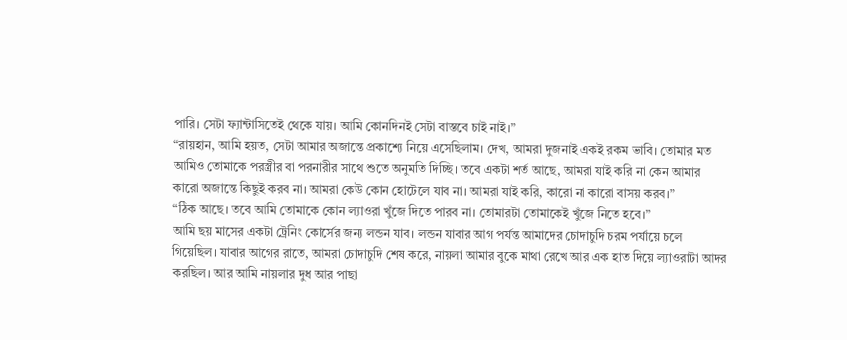পারি। সেটা ফ্যান্টাসিতেই থেকে যায়। আমি কোনদিনই সেটা বাস্তবে চাই নাই।”
“রায়হান, আমি হয়ত, সেটা আমার অজান্তে প্রকাশ্যে নিয়ে এসেছিলাম। দেখ, আমরা দুজনাই একই রকম ভাবি। তোমার মত আমিও তোমাকে পরস্ত্রীর বা পরনারীর সাথে শুতে অনুমতি দিচ্ছি। তবে একটা শর্ত আছে, আমরা যাই করি না কেন আমার কারো অজান্তে কিছুই করব না। আমরা কেউ কোন হোটেলে যাব না। আমরা যাই করি, কারো না কারো বাসয় করব।”
“ঠিক আছে। তবে আমি তোমাকে কোন ল্যাওরা খুঁজে দিতে পারব না। তোমারটা তোমাকেই খুঁজে নিতে হবে।”
আমি ছয় মাসের একটা ট্রেনিং কোর্সের জন্য লন্ডন যাব। লন্ডন যাবার আগ পর্যন্ত আমাদের চোদাচুদি চরম পর্যায়ে চলে গিয়েছিল। যাবার আগের রাতে, আমরা চোদাচুদি শেষ করে, নায়লা আমার বুকে মাথা রেখে আর এক হাত দিয়ে ল্যাওরাটা আদর করছিল। আর আমি নায়লার দুধ আর পাছা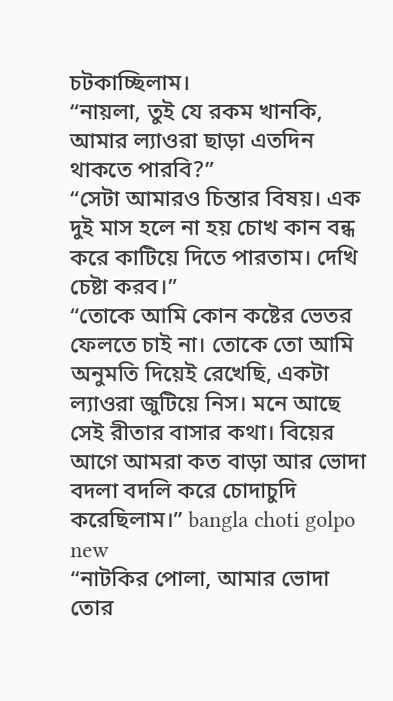চটকাচ্ছিলাম।
“নায়লা, তুই যে রকম খানকি, আমার ল্যাওরা ছাড়া এতদিন থাকতে পারবি?”
“সেটা আমারও চিন্তার বিষয়। এক দুই মাস হলে না হয় চোখ কান বন্ধ করে কাটিয়ে দিতে পারতাম। দেখি চেষ্টা করব।”
“তোকে আমি কোন কষ্টের ভেতর ফেলতে চাই না। তোকে তো আমি অনুমতি দিয়েই রেখেছি, একটা ল্যাওরা জুটিয়ে নিস। মনে আছে সেই রীতার বাসার কথা। বিয়ের আগে আমরা কত বাড়া আর ভোদা বদলা বদলি করে চোদাচুদি করেছিলাম।” bangla choti golpo new
“নাটকির পোলা, আমার ভোদা তোর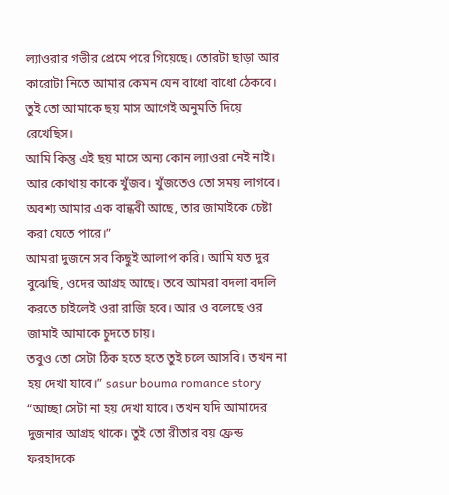ল্যাওরার গভীর প্রেমে পরে গিয়েছে। তোরটা ছাড়া আর কারোটা নিতে আমার কেমন যেন বাধো বাধো ঠেকবে। তুই তো আমাকে ছয় মাস আগেই অনুমতি দিয়ে রেখেছিস।
আমি কিন্তু এই ছয় মাসে অন্য কোন ল্যাওরা নেই নাই। আর কোথায় কাকে খুঁজব। খুঁজতেও তো সময় লাগবে। অবশ্য আমার এক বান্ধবী আছে, তার জামাইকে চেষ্টা করা যেতে পারে।”
আমরা দুজনে সব কিছুই আলাপ করি। আমি যত দুর বুঝেছি, ওদের আগ্রহ আছে। তবে আমরা বদলা বদলি করতে চাইলেই ওরা রাজি হবে। আর ও বলেছে ওর জামাই আমাকে চুদতে চায়।
তবুও তো সেটা ঠিক হতে হতে তুই চলে আসবি। তখন না হয় দেখা যাবে।” sasur bouma romance story
“আচ্ছা সেটা না হয় দেখা যাবে। তখন যদি আমাদের দুজনার আগ্রহ থাকে। তুই তো রীতার বয় ফ্রেন্ড ফরহাদকে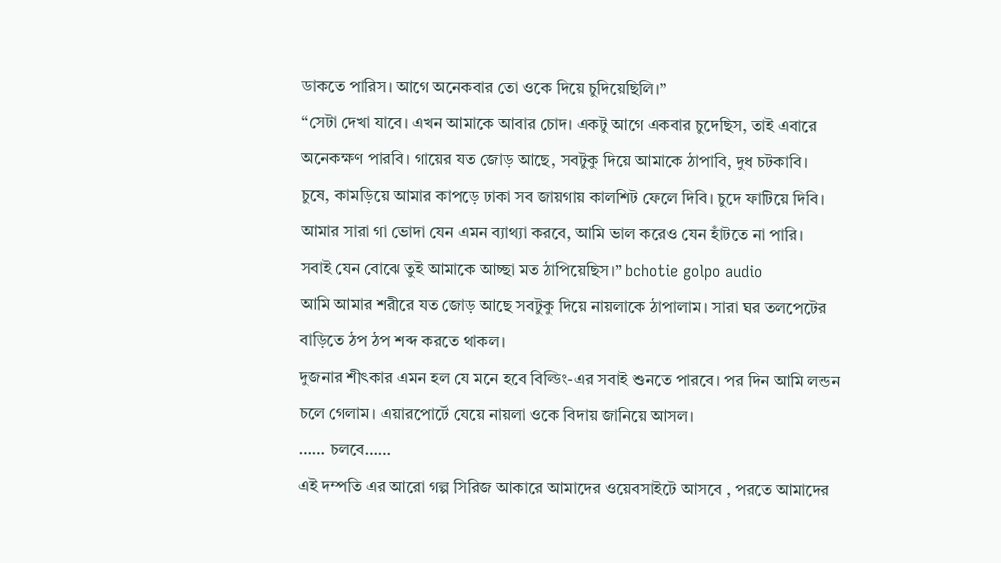ডাকতে পারিস। আগে অনেকবার তো ওকে দিয়ে চুদিয়েছিলি।”
“সেটা দেখা যাবে। এখন আমাকে আবার চোদ। একটু আগে একবার চুদেছিস, তাই এবারে অনেকক্ষণ পারবি। গায়ের যত জোড় আছে, সবটুকু দিয়ে আমাকে ঠাপাবি, দুধ চটকাবি।
চুষে, কামড়িয়ে আমার কাপড়ে ঢাকা সব জায়গায় কালশিট ফেলে দিবি। চুদে ফাটিয়ে দিবি। আমার সারা গা ভোদা যেন এমন ব্যাথ্যা করবে, আমি ভাল করেও যেন হাঁটতে না পারি।
সবাই যেন বোঝে তুই আমাকে আচ্ছা মত ঠাপিয়েছিস।” bchotie golpo audio
আমি আমার শরীরে যত জোড় আছে সবটুকু দিয়ে নায়লাকে ঠাপালাম। সারা ঘর তলপেটের বাড়িতে ঠপ ঠপ শব্দ করতে থাকল।
দুজনার শীৎকার এমন হল যে মনে হবে বিল্ডিং-এর সবাই শুনতে পারবে। পর দিন আমি লন্ডন চলে গেলাম। এয়ারপোর্টে যেয়ে নায়লা ওকে বিদায় জানিয়ে আসল।
…… চলবে……
এই দম্পতি এর আরো গল্প সিরিজ আকারে আমাদের ওয়েবসাইটে আসবে , পরতে আমাদের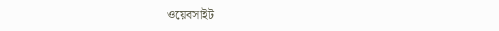ওয়েবসাইট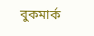বুকমার্ক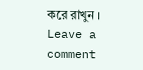করে রাখুন ।
Leave a comment